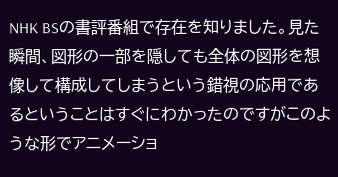NHK BSの書評番組で存在を知りました。見た瞬間、図形の一部を隠しても全体の図形を想像して構成してしまうという錯視の応用であるということはすぐにわかったのですがこのような形でアニメーショ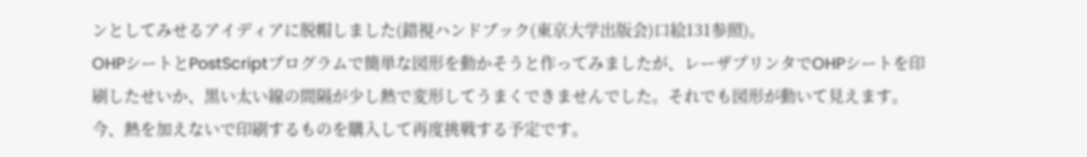ンとしてみせるアイディアに脱帽しました(錯視ハンドブック(東京大学出版会)口絵131参照)。
OHPシートとPostScriptプログラムで簡単な図形を動かそうと作ってみましたが、レーザプリンタでOHPシートを印刷したせいか、黒い太い線の間隔が少し熱で変形してうまくできませんでした。それでも図形が動いて見えます。
今、熱を加えないで印刷するものを購入して再度挑戦する予定です。